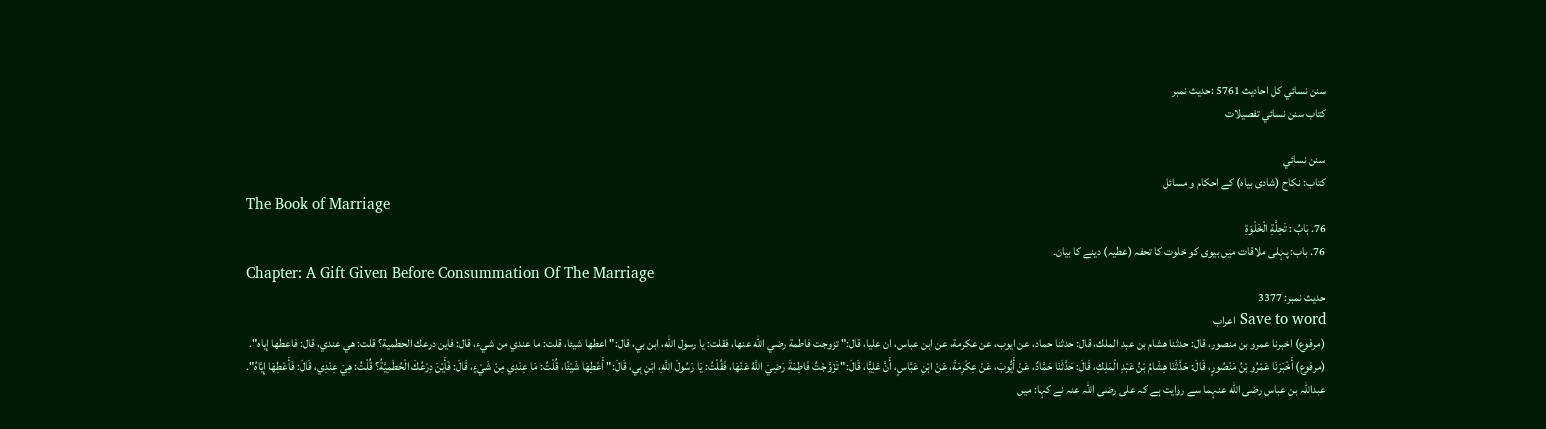سنن نسائي کل احادیث 5761 :حدیث نمبر
کتاب سنن نسائي تفصیلات

سنن نسائي
کتاب: نکاح (شادی بیاہ) کے احکام و مسائل
The Book of Marriage
76. بَابُ : تَحِلَّةِ الْخَلْوَةِ
76. باب: پہلی ملاقات میں بیوی کو خلوت کا تحفہ (عطیہ) دینے کا بیان۔
Chapter: A Gift Given Before Consummation Of The Marriage
حدیث نمبر: 3377
Save to word اعراب
(مرفوع) اخبرنا عمرو بن منصور، قال: حدثنا هشام بن عبد الملك، قال: حدثنا حماد، عن ايوب، عن عكرمة، عن ابن عباس، ان عليا، قال:" تزوجت فاطمة رضي الله عنها، فقلت: يا رسول الله، ابن بي، قال:" اعطها شيئا، قلت: ما عندي من شيء، قال: فاين درعك الحطمية؟ قلت: هي عندي، قال: فاعطها إياه".
(مرفوع) أَخْبَرَنَا عَمْرُو بْنُ مَنْصُورٍ، قَالَ: حَدَّثَنَا هِشَامُ بْنُ عَبْدِ الْمَلِكِ، قَالَ: حَدَّثَنَا حَمَّادٌ، عَنْ أَيُّوبَ، عَنْ عِكْرِمَةَ، عَنْ ابْنِ عَبَّاسٍ، أَنَّ عَلِيًّا، قَالَ:" تَزَوَّجْتُ فَاطِمَةَ رَضِيَ اللَّهُ عَنْهَا، فَقُلْتُ: يَا رَسُولَ اللَّهِ، ابْنِ بِي، قَالَ:" أَعْطِهَا شَيْئًا، قُلْتُ: مَا عِنْدِي مِنْ شَيْءٍ، قَالَ: فَأَيْنَ دِرْعُكَ الْحُطَمِيَّةُ؟ قُلْتُ: هِيَ عِنْدِي، قَالَ: فَأَعْطِهَا إِيَّاهُ".
عبداللہ بن عباس رضی الله عنہما سے روایت ہے کہ علی رضی اللہ عنہ نے کہا: میں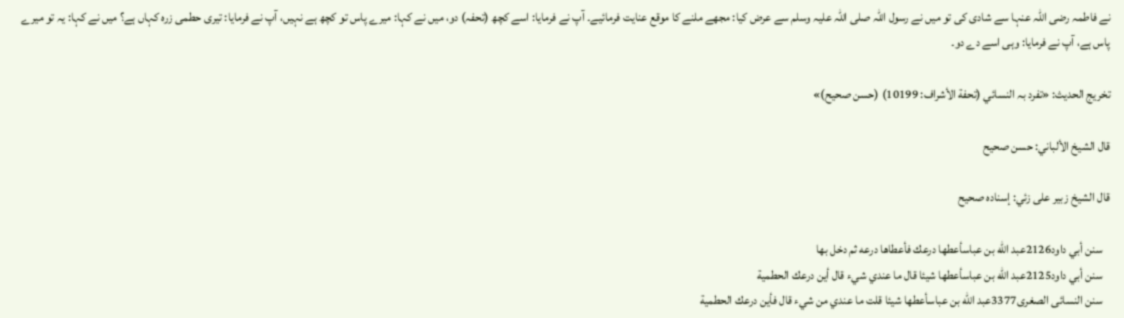نے فاطمہ رضی اللہ عنہا سے شادی کی تو میں نے رسول اللہ صلی اللہ علیہ وسلم سے عرض کیا: مجھے ملنے کا موقع عنایت فرمائیے۔ آپ نے فرمایا: اسے کچھ (تحفہ) دو، میں نے کہا: میرے پاس تو کچھ ہے نہیں، آپ نے فرمایا: تیری حطمی زرہ کہاں ہے؟ میں نے کہا: یہ تو میرے پاس ہے، آپ نے فرمایا: وہی اسے دے دو۔

تخریج الحدیث: «تفرد بہ النسائي (تحفة الأشراف: 10199) (حسن صحیح)»

قال الشيخ الألباني: حسن صحيح

قال الشيخ زبير على زئي: إسناده صحيح

   سنن أبي داود2126عبد الله بن عباسأعطها درعك فأعطاها درعه ثم دخل بها
   سنن أبي داود2125عبد الله بن عباسأعطها شيئا قال ما عندي شيء قال أين درعك الحطمية
   سنن النسائى الصغرى3377عبد الله بن عباسأعطها شيئا قلت ما عندي من شيء قال فأين درعك الحطمية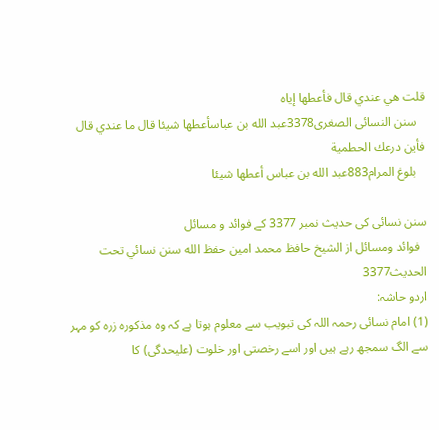قلت هي عندي قال فأعطها إياه
   سنن النسائى الصغرى3378عبد الله بن عباسأعطها شيئا قال ما عندي قال فأين درعك الحطمية
   بلوغ المرام883عبد الله بن عباس أعطها شيئا

سنن نسائی کی حدیث نمبر 3377 کے فوائد و مسائل
  فوائد ومسائل از الشيخ حافظ محمد امين حفظ الله سنن نسائي تحت الحديث3377
اردو حاشہ:
(1) امام نسائی رحمہ اللہ کی تبویب سے معلوم ہوتا ہے کہ وہ مذکورہ زرہ کو مہر سے الگ سمجھ رہے ہیں اور اسے رخصتی اور خلوت (علیحدگی) کا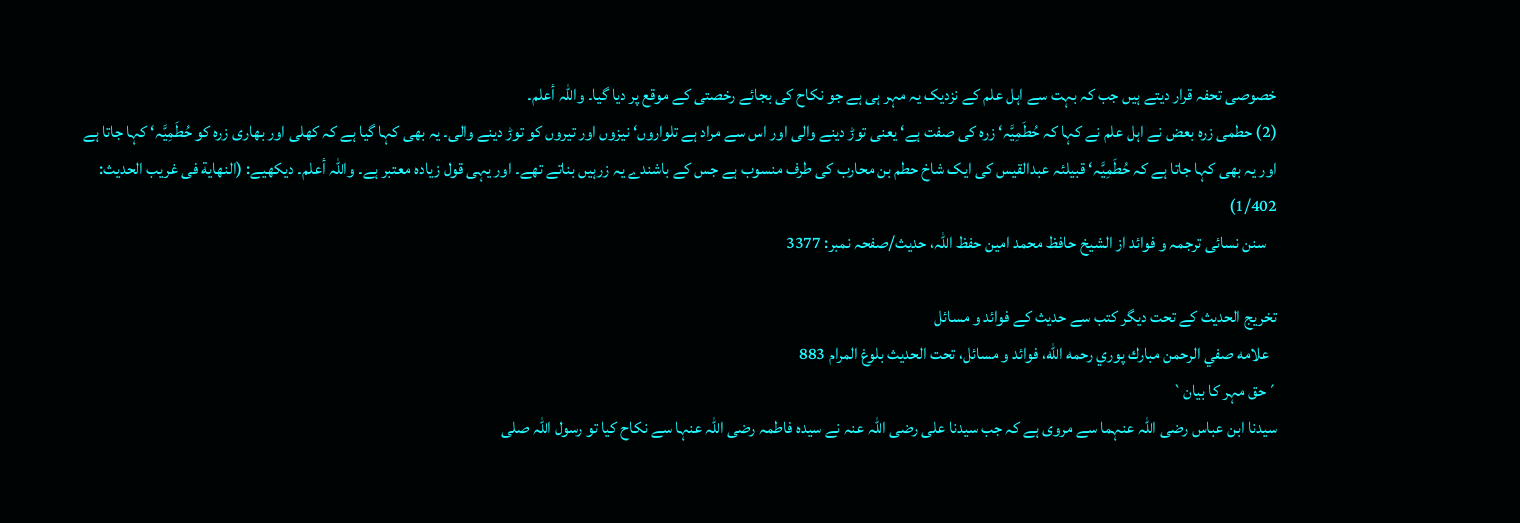خصوصی تحفہ قرار دیتے ہیں جب کہ بہت سے اہل علم کے نزدیک یہ مہر ہی ہے جو نکاح کی بجائے رخصتی کے موقع پر دیا گیا۔ واللہ أعلم۔
(2) حطمی زرہ بعض نے اہل علم نے کہا کہ حُطَمِیَّہ‘ زرہ کی صفت ہے‘ یعنی توڑ دینے والی اور اس سے مراد ہے تلواروں‘ نیزوں اور تیروں کو توڑ دینے والی۔ یہ بھی کہا گیا ہے کہ کھلی اور بھاری زرہ کو حُطَمِیَّہ‘ کہا جاتا ہے اور یہ بھی کہا جاتا ہے کہ حُطَمِیَّہ‘ قبیلئہ عبدالقیس کی ایک شاخ حطم بن محارب کی طرف منسوب ہے جس کے باشندے یہ زرہیں بناتے تھے۔ اور یہی قول زیادہ معتبر ہے۔ واللہ أعلم۔ دیکھیے: (النھایة فی غریب الحدیث: 1/402)
   سنن نسائی ترجمہ و فوائد از الشیخ حافظ محمد امین حفظ اللہ، حدیث/صفحہ نمبر: 3377

تخریج الحدیث کے تحت دیگر کتب سے حدیث کے فوائد و مسائل
  علامه صفي الرحمن مبارك پوري رحمه الله، فوائد و مسائل، تحت الحديث بلوغ المرام 883
´حق مہر کا بیان`
سیدنا ابن عباس رضی اللہ عنہما سے مروی ہے کہ جب سیدنا علی رضی اللہ عنہ نے سیدہ فاطمہ رضی اللہ عنہا سے نکاح کیا تو رسول اللہ صلی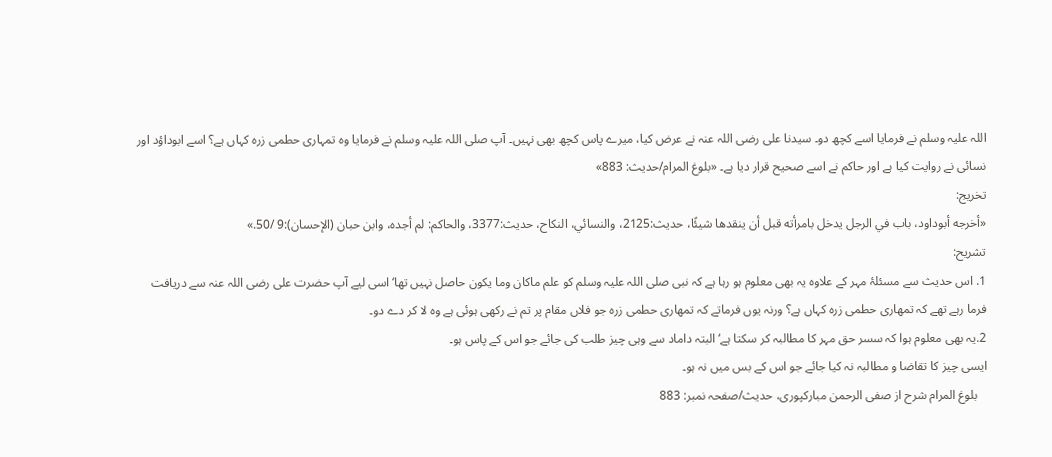اللہ علیہ وسلم نے فرمایا اسے کچھ دو۔ سیدنا علی رضی اللہ عنہ نے عرض کیا، میرے پاس کچھ بھی نہیں۔ آپ صلی اللہ علیہ وسلم نے فرمایا وہ تمہاری حطمی زرہ کہاں ہے؟ اسے ابوداؤد اور نسائی نے روایت کیا ہے اور حاکم نے اسے صحیح قرار دیا ہے۔ «بلوغ المرام/حدیث: 883»
تخریج:
«أخرجه أبوداود، باب في الرجل يدخل بامرأته قبل أن ينقدها شيئًا، حديث:2125، والنسائي، النكاح، حديث:3377، والحاكم: لم أجده، وابن حبان (الإحسان):9 /50.»
تشریح:
1. اس حدیث سے مسئلۂ مہر کے علاوہ یہ بھی معلوم ہو رہا ہے کہ نبی صلی اللہ علیہ وسلم کو علم ماکان وما یکون حاصل نہیں تھا‘ اسی لیے آپ حضرت علی رضی اللہ عنہ سے دریافت فرما رہے تھے کہ تمھاری حطمی زرہ کہاں ہے؟ ورنہ یوں فرماتے کہ تمھاری حطمی زرہ جو فلاں مقام پر تم نے رکھی ہوئی ہے وہ لا کر دے دو۔
2.یہ بھی معلوم ہوا کہ سسر حق مہر کا مطالبہ کر سکتا ہے‘ البتہ داماد سے وہی چیز طلب کی جائے جو اس کے پاس ہو۔
ایسی چیز کا تقاضا و مطالبہ نہ کیا جائے جو اس کے بس میں نہ ہو۔
   بلوغ المرام شرح از صفی الرحمن مبارکپوری، حدیث/صفحہ نمبر: 883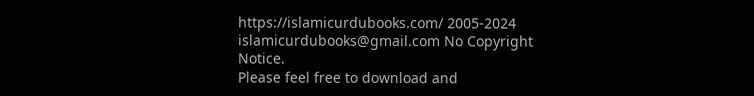https://islamicurdubooks.com/ 2005-2024 islamicurdubooks@gmail.com No Copyright Notice.
Please feel free to download and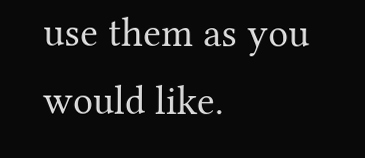use them as you would like.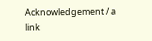Acknowledgement / a link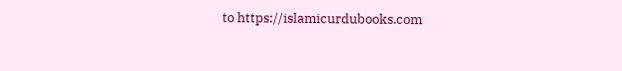to https://islamicurdubooks.com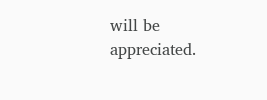will be appreciated.